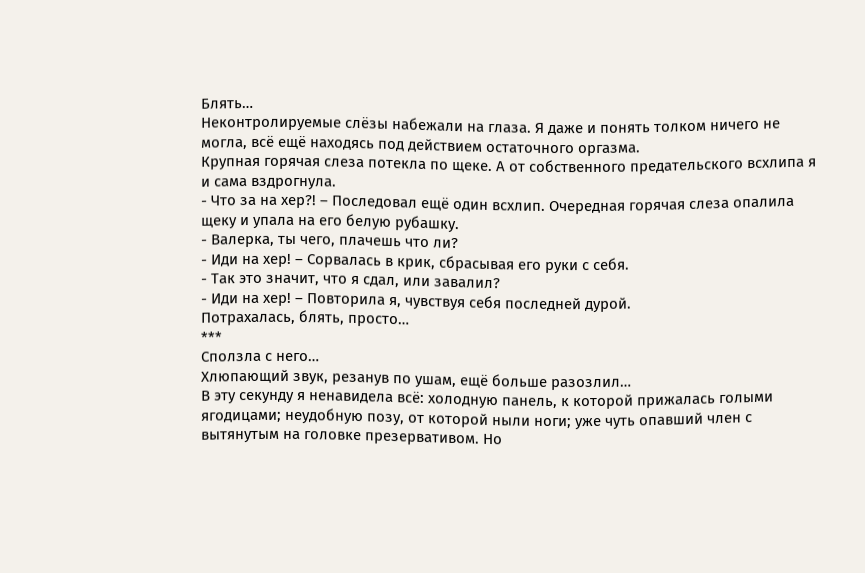Блять…
Неконтролируемые слёзы набежали на глаза. Я даже и понять толком ничего не могла, всё ещё находясь под действием остаточного оргазма.
Крупная горячая слеза потекла по щеке. А от собственного предательского всхлипа я и сама вздрогнула.
- Что за на хер?! – Последовал ещё один всхлип. Очередная горячая слеза опалила щеку и упала на его белую рубашку.
- Валерка, ты чего, плачешь что ли?
- Иди на хер! – Сорвалась в крик, сбрасывая его руки с себя.
- Так это значит, что я сдал, или завалил?
- Иди на хер! – Повторила я, чувствуя себя последней дурой.
Потрахалась, блять, просто…
***
Сползла с него…
Хлюпающий звук, резанув по ушам, ещё больше разозлил…
В эту секунду я ненавидела всё: холодную панель, к которой прижалась голыми ягодицами; неудобную позу, от которой ныли ноги; уже чуть опавший член с вытянутым на головке презервативом. Но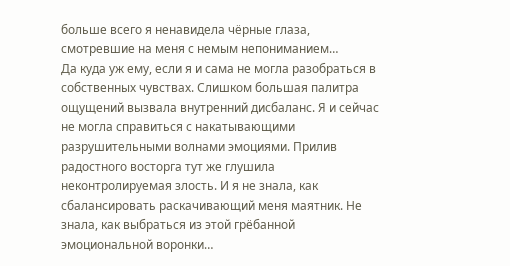больше всего я ненавидела чёрные глаза, смотревшие на меня с немым непониманием…
Да куда уж ему, если я и сама не могла разобраться в собственных чувствах. Слишком большая палитра ощущений вызвала внутренний дисбаланс. Я и сейчас не могла справиться с накатывающими разрушительными волнами эмоциями. Прилив радостного восторга тут же глушила неконтролируемая злость. И я не знала, как сбалансировать раскачивающий меня маятник. Не знала, как выбраться из этой грёбанной эмоциональной воронки…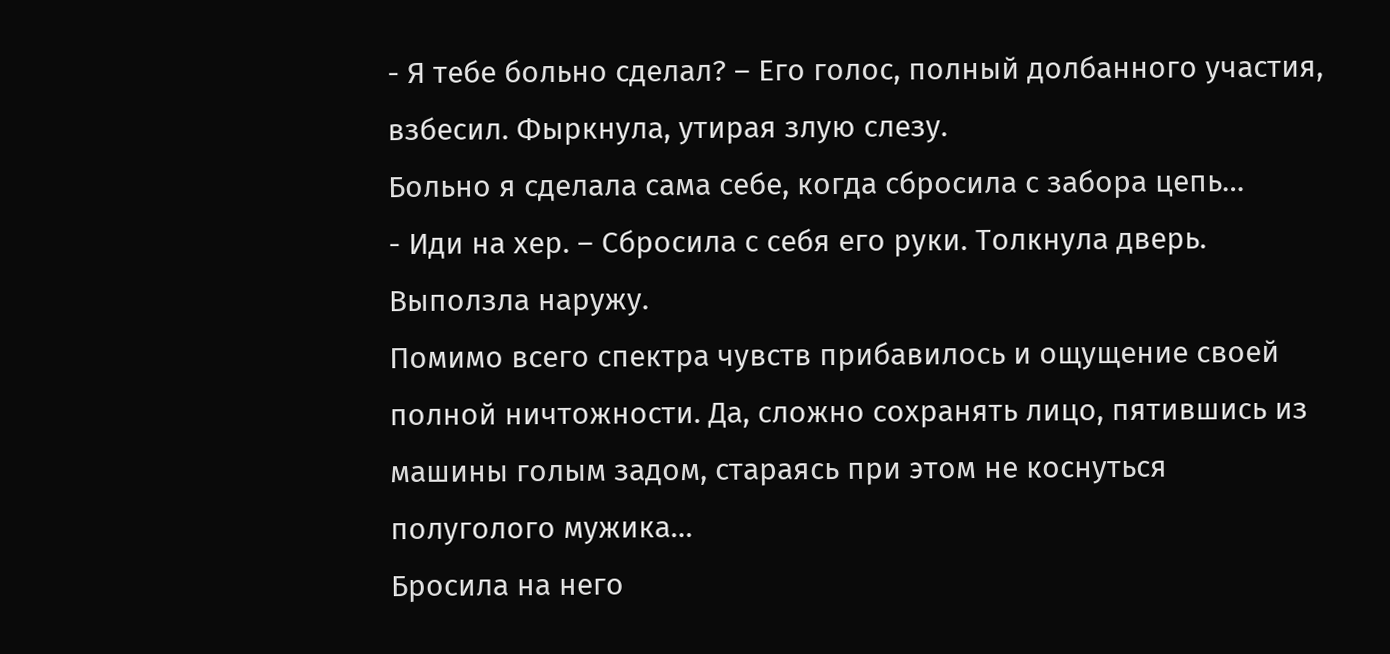- Я тебе больно сделал? – Его голос, полный долбанного участия, взбесил. Фыркнула, утирая злую слезу.
Больно я сделала сама себе, когда сбросила с забора цепь…
- Иди на хер. – Сбросила с себя его руки. Толкнула дверь. Выползла наружу.
Помимо всего спектра чувств прибавилось и ощущение своей полной ничтожности. Да, сложно сохранять лицо, пятившись из машины голым задом, стараясь при этом не коснуться полуголого мужика…
Бросила на него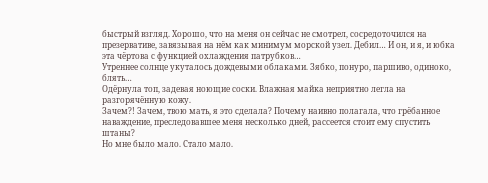быстрый взгляд. Хорошо, что на меня он сейчас не смотрел, сосредоточился на презервативе, завязывая на нём как минимум морской узел. Дебил… И он, и я, и юбка эта чёртова с функцией охлаждения патрубков…
Утреннее солнце укуталось дождевыми облаками. Зябко, понуро, паршиво, одиноко, блять…
Одёрнула топ, задевая ноющие соски. Влажная майка неприятно легла на разгорячённую кожу.
Зачем?! Зачем, твою мать, я это сделала? Почему наивно полагала, что грёбанное наваждение, преследовавшее меня несколько дней, рассеется стоит ему спустить штаны?
Но мне было мало. Стало мало.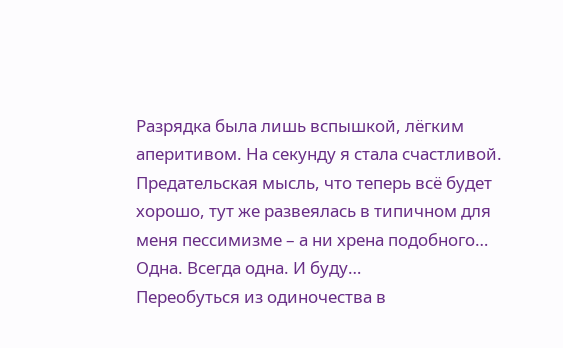Разрядка была лишь вспышкой, лёгким аперитивом. На секунду я стала счастливой. Предательская мысль, что теперь всё будет хорошо, тут же развеялась в типичном для меня пессимизме – а ни хрена подобного…
Одна. Всегда одна. И буду…
Переобуться из одиночества в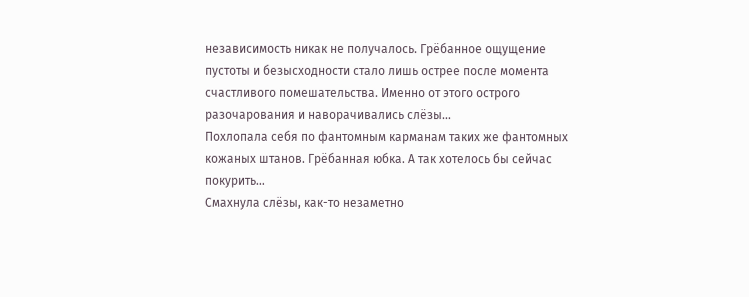независимость никак не получалось. Грёбанное ощущение пустоты и безысходности стало лишь острее после момента счастливого помешательства. Именно от этого острого разочарования и наворачивались слёзы…
Похлопала себя по фантомным карманам таких же фантомных кожаных штанов. Грёбанная юбка. А так хотелось бы сейчас покурить…
Смахнула слёзы, как-то незаметно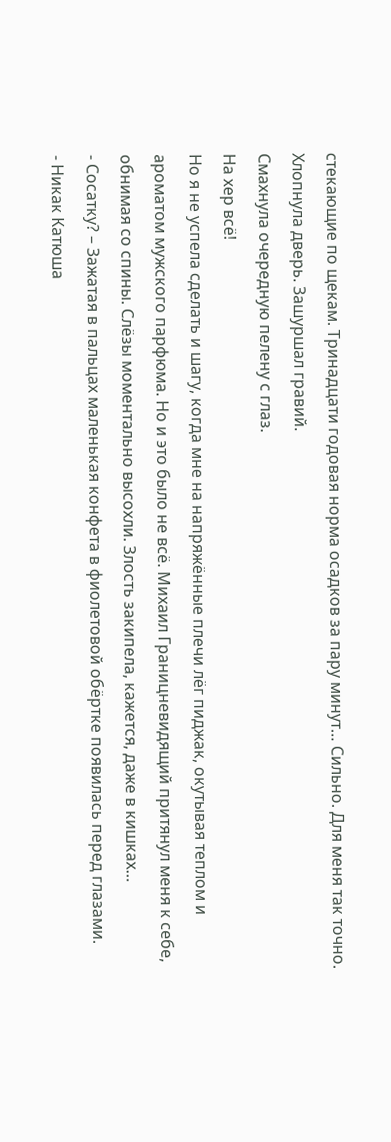стекающие по щекам. Тринадцати годовая норма осадков за пару минут… Сильно. Для меня так точно.
Хлопнула дверь. Зашуршал гравий.
Смахнула очередную пелену с глаз.
На хер всё!
Но я не успела сделать и шагу, когда мне на напряжённые плечи лёг пиджак, окутывая теплом и ароматом мужского парфюма. Но и это было не всё. Михаил Границневидящий притянул меня к себе, обнимая со спины. Слёзы моментально высохли. Злость закипела, кажется, даже в кишках…
- Сосатку? – Зажатая в пальцах маленькая конфета в фиолетовой обёртке появилась перед глазами.
- Никак Катюша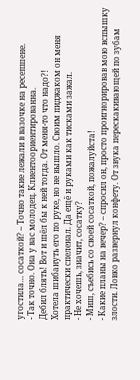угостила… сосаткой? – Точно такие лежали в вазочке на ресепшене.
- Так точно. Она у вас молодец. Клиентоориентированна.
Дебил блять! Вот и шёл бы к ней тогда. От меня-то что надо?!
Хотела шибануть его по руке, но не вышло. Своим пиджаком он меня практически спеленал. Да ещё и руками как тисками зажал.
- Не хочешь, значит, сосатку?
- Миш, съебись со своей сосаткой, пожалуйста!
- Какие планы на вечер? – спросил он, просто проигнорировав мою вспышку злости. Ловко развернул конфету. От звука перескакивающей по зубам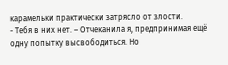карамельки практически затрясло от злости.
- Тебя в них нет. – Отчеканила я, предпринимая ещё одну попытку высвободиться. Но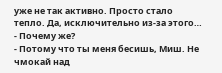уже не так активно. Просто стало тепло. Да, исключительно из-за этого…
- Почему же?
- Потому что ты меня бесишь, Миш. Не чмокай над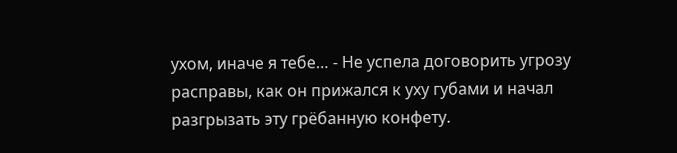ухом, иначе я тебе… - Не успела договорить угрозу расправы, как он прижался к уху губами и начал разгрызать эту грёбанную конфету.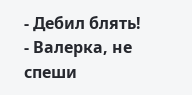- Дебил блять!
- Валерка, не спеши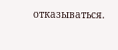отказываться.